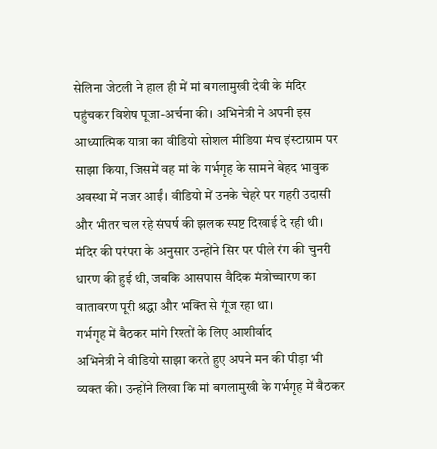सेलिना जेटली ने हाल ही में मां बगलामुखी देवी के मंदिर पहुंचकर विशेष पूजा-अर्चना की। अभिनेत्री ने अपनी इस आध्यात्मिक यात्रा का वीडियो सोशल मीडिया मंच इंस्टाग्राम पर साझा किया, जिसमें वह मां के गर्भगृह के सामने बेहद भावुक अवस्था में नजर आईं। वीडियो में उनके चेहरे पर गहरी उदासी और भीतर चल रहे संघर्ष की झलक स्पष्ट दिखाई दे रही थी। मंदिर की परंपरा के अनुसार उन्होंने सिर पर पीले रंग की चुनरी धारण की हुई थी, जबकि आसपास वैदिक मंत्रोच्चारण का वातावरण पूरी श्रद्धा और भक्ति से गूंज रहा था।
गर्भगृह में बैठकर मांगे रिश्तों के लिए आशीर्वाद
अभिनेत्री ने वीडियो साझा करते हुए अपने मन की पीड़ा भी व्यक्त की। उन्होंने लिखा कि मां बगलामुखी के गर्भगृह में बैठकर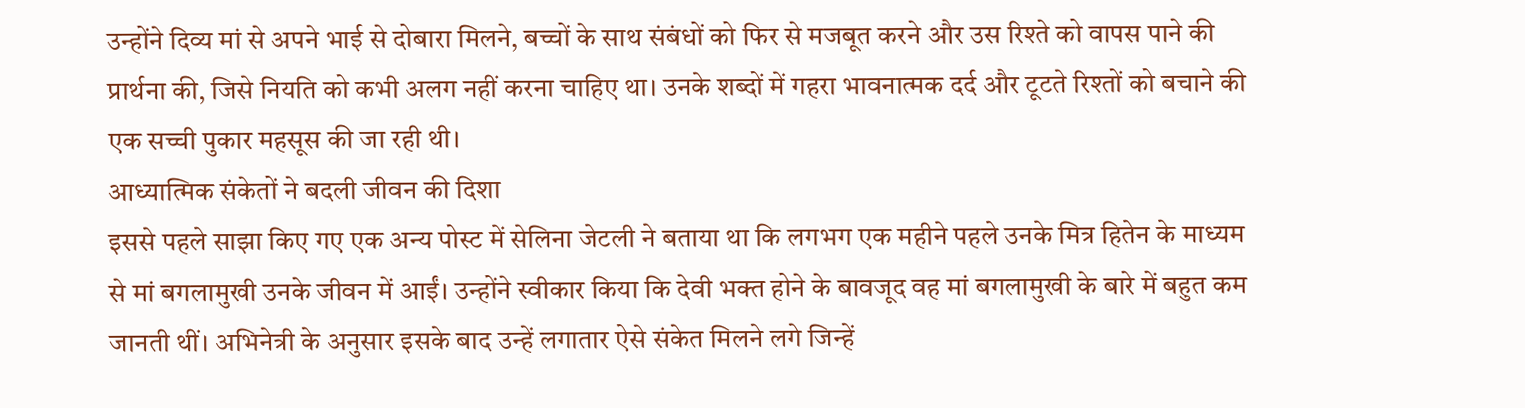उन्होंने दिव्य मां से अपने भाई से दोबारा मिलने, बच्चों के साथ संबंधों को फिर से मजबूत करने और उस रिश्ते को वापस पाने की प्रार्थना की, जिसे नियति को कभी अलग नहीं करना चाहिए था। उनके शब्दों में गहरा भावनात्मक दर्द और टूटते रिश्तों को बचाने की एक सच्ची पुकार महसूस की जा रही थी।
आध्यात्मिक संकेतों ने बदली जीवन की दिशा
इससे पहले साझा किए गए एक अन्य पोस्ट में सेलिना जेटली ने बताया था कि लगभग एक महीने पहले उनके मित्र हितेन के माध्यम से मां बगलामुखी उनके जीवन में आईं। उन्होंने स्वीकार किया कि देवी भक्त होने के बावजूद वह मां बगलामुखी के बारे में बहुत कम जानती थीं। अभिनेत्री के अनुसार इसके बाद उन्हें लगातार ऐसे संकेत मिलने लगे जिन्हें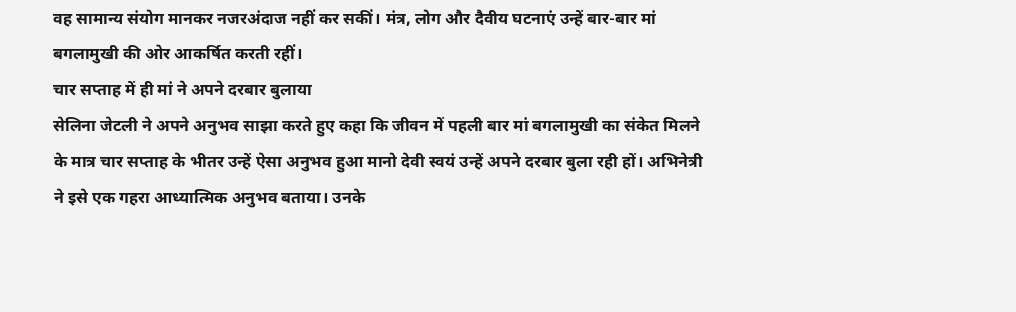वह सामान्य संयोग मानकर नजरअंदाज नहीं कर सकीं। मंत्र, लोग और दैवीय घटनाएं उन्हें बार-बार मां बगलामुखी की ओर आकर्षित करती रहीं।
चार सप्ताह में ही मां ने अपने दरबार बुलाया
सेलिना जेटली ने अपने अनुभव साझा करते हुए कहा कि जीवन में पहली बार मां बगलामुखी का संकेत मिलने के मात्र चार सप्ताह के भीतर उन्हें ऐसा अनुभव हुआ मानो देवी स्वयं उन्हें अपने दरबार बुला रही हों। अभिनेत्री ने इसे एक गहरा आध्यात्मिक अनुभव बताया। उनके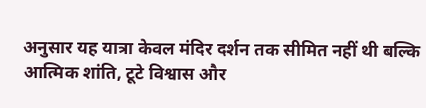अनुसार यह यात्रा केवल मंदिर दर्शन तक सीमित नहीं थी बल्कि आत्मिक शांति, टूटे विश्वास और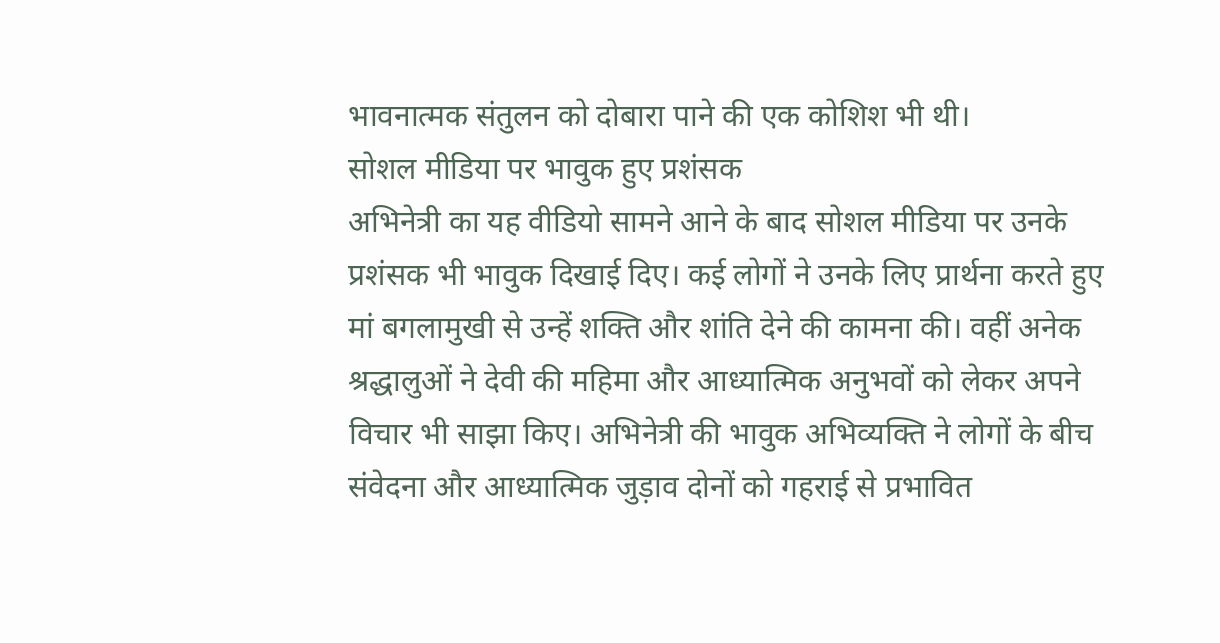भावनात्मक संतुलन को दोबारा पाने की एक कोशिश भी थी।
सोशल मीडिया पर भावुक हुए प्रशंसक
अभिनेत्री का यह वीडियो सामने आने के बाद सोशल मीडिया पर उनके प्रशंसक भी भावुक दिखाई दिए। कई लोगों ने उनके लिए प्रार्थना करते हुए मां बगलामुखी से उन्हें शक्ति और शांति देने की कामना की। वहीं अनेक श्रद्धालुओं ने देवी की महिमा और आध्यात्मिक अनुभवों को लेकर अपने विचार भी साझा किए। अभिनेत्री की भावुक अभिव्यक्ति ने लोगों के बीच संवेदना और आध्यात्मिक जुड़ाव दोनों को गहराई से प्रभावित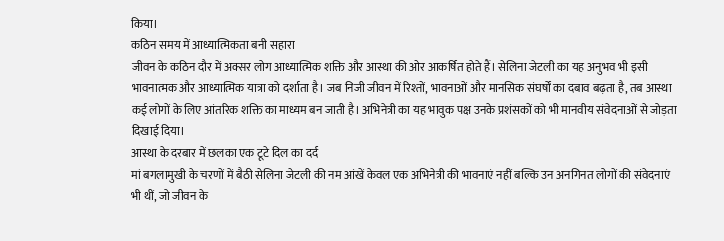किया।
कठिन समय में आध्यात्मिकता बनी सहारा
जीवन के कठिन दौर में अक्सर लोग आध्यात्मिक शक्ति और आस्था की ओर आकर्षित होते हैं। सेलिना जेटली का यह अनुभव भी इसी भावनात्मक और आध्यात्मिक यात्रा को दर्शाता है। जब निजी जीवन में रिश्तों, भावनाओं और मानसिक संघर्षों का दबाव बढ़ता है, तब आस्था कई लोगों के लिए आंतरिक शक्ति का माध्यम बन जाती है। अभिनेत्री का यह भावुक पक्ष उनके प्रशंसकों को भी मानवीय संवेदनाओं से जोड़ता दिखाई दिया।
आस्था के दरबार में छलका एक टूटे दिल का दर्द
मां बगलामुखी के चरणों में बैठी सेलिना जेटली की नम आंखें केवल एक अभिनेत्री की भावनाएं नहीं बल्कि उन अनगिनत लोगों की संवेदनाएं भी थीं, जो जीवन के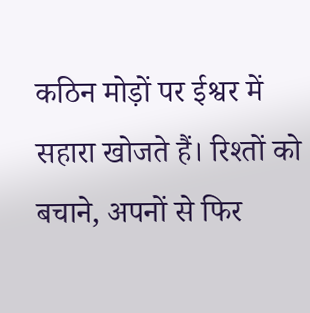कठिन मोड़ों पर ईश्वर में सहारा खोजते हैं। रिश्तों को बचाने, अपनों से फिर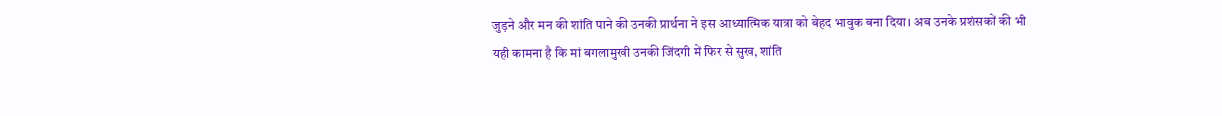जुड़ने और मन की शांति पाने की उनकी प्रार्थना ने इस आध्यात्मिक यात्रा को बेहद भावुक बना दिया। अब उनके प्रशंसकों की भी यही कामना है कि मां बगलामुखी उनकी जिंदगी में फिर से सुख, शांति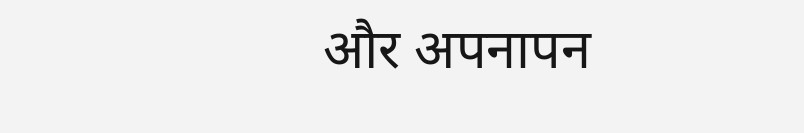और अपनापन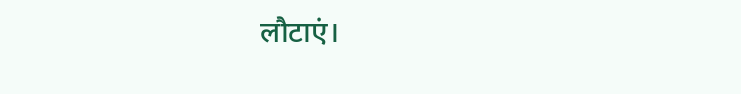लौटाएं।